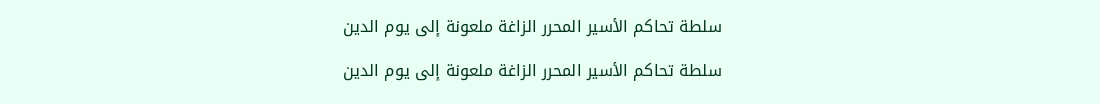سلطة تحاكم الأسير المحرر الزاغة ملعونة إلى يوم الدين

سلطة تحاكم الأسير المحرر الزاغة ملعونة إلى يوم الدين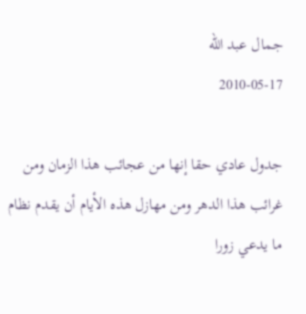جمال عبد الله
2010-05-17

جدول عادي حقا إنها من عجائب هذا الزمان ومن غرائب هذا الدهر ومن مهازل هذه الأيام أن يقدم نظام ما يدعي زورا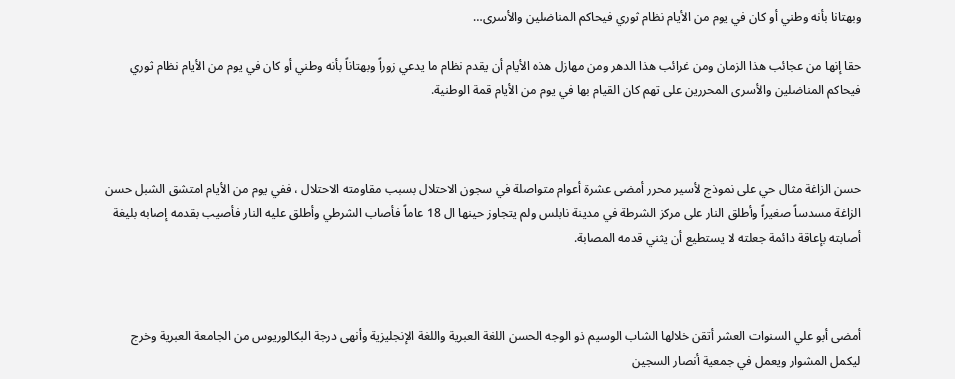وبهتانا بأنه وطني أو كان في يوم من الأيام نظام ثوري فيحاكم المناضلين والأسرى…

حقا إنها من عجائب هذا الزمان ومن غرائب هذا الدهر ومن مهازل هذه الأيام أن يقدم نظام ما يدعي زوراً وبهتاناً بأنه وطني أو كان في يوم من الأيام نظام ثوري فيحاكم المناضلين والأسرى المحررين على تهم كان القيام بها في يوم من الأيام قمة الوطنية.



حسن الزاغة مثال حي على نموذج لأسير محرر أمضى عشرة أعوام متواصلة في سجون الاحتلال بسبب مقاومته الاحتلال ، ففي يوم من الأيام امتشق الشبل حسن الزاغة مسدساً صغيراً وأطلق النار على مركز الشرطة في مدينة نابلس ولم يتجاوز حينها ال 18 عاماً فأصاب الشرطي وأطلق عليه النار فأصيب بقدمه إصابه بليغة أصابته بإعاقة دائمة جعلته لا يستطيع أن يثني قدمه المصابة.



أمضى أبو علي السنوات العشر أتقن خلالها الشاب الوسيم ذو الوجه الحسن اللغة العبرية واللغة الإنجليزية وأنهى درجة البكالوريوس من الجامعة العبرية وخرج ليكمل المشوار ويعمل في جمعية أنصار السجين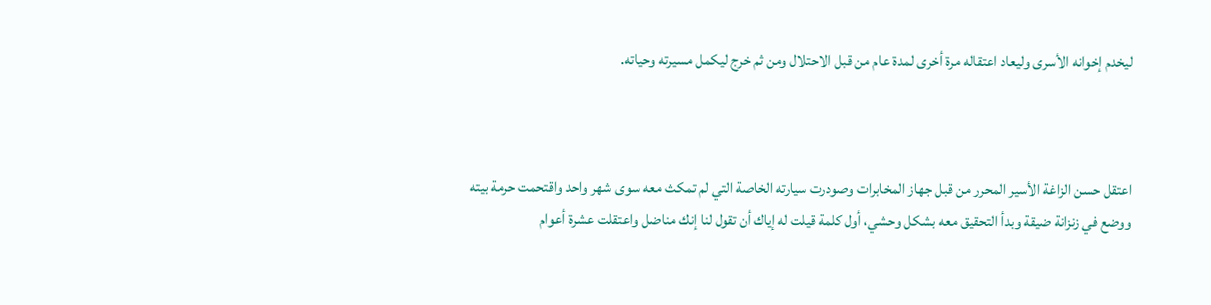ليخدم إخوانه الأسرى وليعاد اعتقاله مرة أخرى لمدة عام من قبل الاحتلال ومن ثم خرج ليكمل مسيرته وحياته.



اعتقل حسن الزاغة الأسير المحرر من قبل جهاز المخابرات وصودرت سيارته الخاصة التي لم تمكث معه سوى شهر واحد واقتحمت حرمة بيته ووضع في زنزانة ضيقة وبدأ التحقيق معه بشكل وحشي، أول كلمة قيلت له إياك أن تقول لنا إنك مناضل واعتقلت عشرة أعوام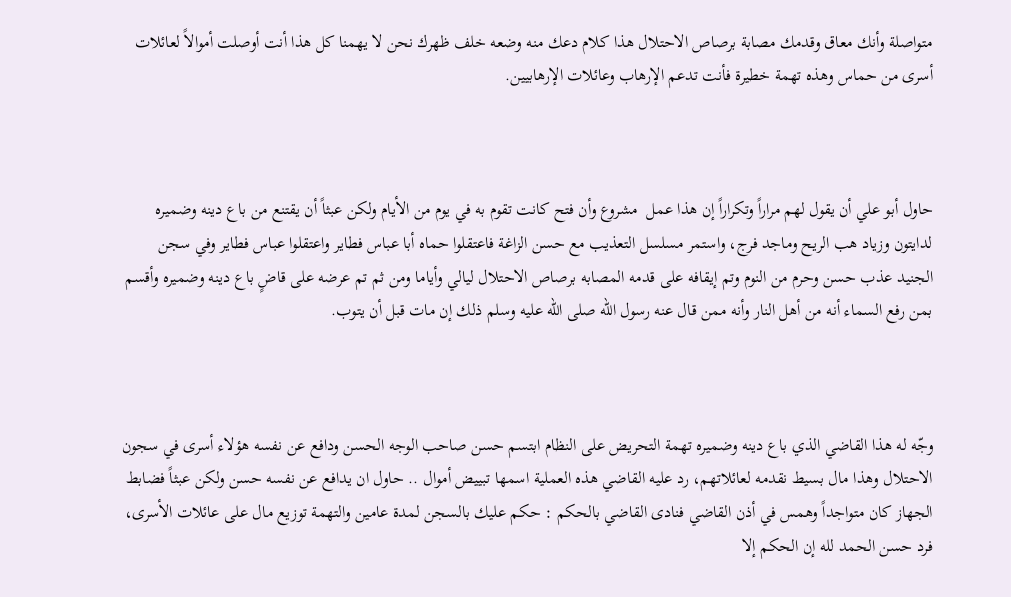متواصلة وأنك معاق وقدمك مصابة برصاص الاحتلال هذا كلام دعك منه وضعه خلف ظهرك نحن لا يهمنا كل هذا أنت أوصلت أموالاً لعائلات أسرى من حماس وهذه تهمة خطيرة فأنت تدعم الإرهاب وعائلات الإرهابيين.



حاول أبو علي أن يقول لهم مراراً وتكراراً إن هذا عمل  مشروع وأن فتح كانت تقوم به في يوم من الأيام ولكن عبثاً أن يقتنع من باع دينه وضميره لدايتون وزياد هب الريح وماجد فرج، واستمر مسلسل التعذيب مع حسن الزاغة فاعتقلوا حماه أبا عباس فطاير واعتقلوا عباس فطاير وفي سجن الجنيد عذب حسن وحرم من النوم وتم إيقافه على قدمه المصابه برصاص الاحتلال ليالي وأياما ومن ثم تم عرضه على قاضٍ باع دينه وضميره وأقسم بمن رفع السماء أنه من أهل النار وأنه ممن قال عنه رسول الله صلى الله عليه وسلم ذلك إن مات قبل أن يتوب.



وجّه له هذا القاضي الذي باع دينه وضميره تهمة التحريض على النظام ابتسم حسن صاحب الوجه الحسن ودافع عن نفسه هؤلاء أسرى في سجون الاحتلال وهذا مال بسيط نقدمه لعائلاتهم، رد عليه القاضي هذه العملية اسمها تبييض أموال .. حاول ان يدافع عن نفسه حسن ولكن عبثاً فضابط الجهاز كان متواجداً وهمس في أذن القاضي فنادى القاضي بالحكم : حكم عليك بالسجن لمدة عامين والتهمة توزيع مال على عائلات الأسرى، فرد حسن الحمد لله إن الحكم إلا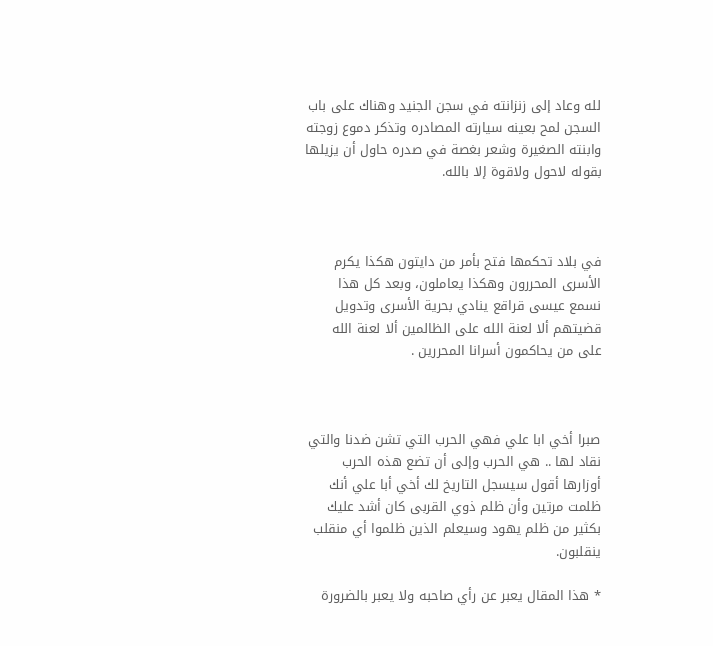لله وعاد إلى زنزانته في سجن الجنيد وهناك على باب السجن لمح بعينه سيارته المصادره وتذكر دموع زوجته وابنته الصغيرة وشعر بغصة في صدره حاول أن يزيلها بقوله لاحول ولاقوة إلا بالله.



في بلاد تحكمها فتح بأمر من دايتون هكذا يكرم الأسرى المحررون وهكذا يعاملون، وبعد كل هذا نسمع عيسى قراقع ينادي بحرية الأسرى وتدويل قضيتهم ألا لعنة الله على الظالمين ألا لعنة الله على من يحاكمون أسرانا المحررين .



صبرا أخي ابا علي فهي الحرب التي تشن ضدنا والتي نقاد لها .. هي الحرب وإلى أن تضع هذه الحرب أوزارها أقول سيسجل التاريخ لك أخي أبا علي أنك ظلمت مرتين وأن ظلم ذوي القربى كان أشد عليك بكثير من ظلم يهود وسيعلم الذين ظلموا أي منقلب ينقلبون.

* هذا المقال يعبر عن رأي صاحبه ولا يعبر بالضرورة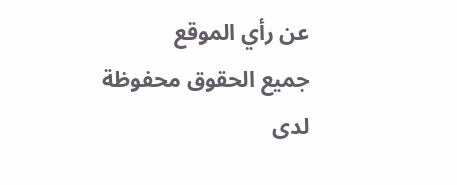عن رأي الموقع
جميع الحقوق محفوظة لدى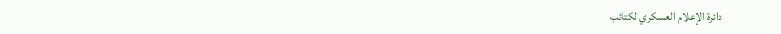دائرة الإعلام العسكري لكتائب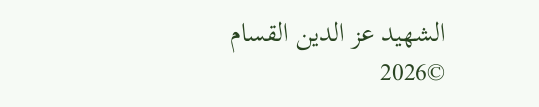الشهيد عز الدين القسام ©2026